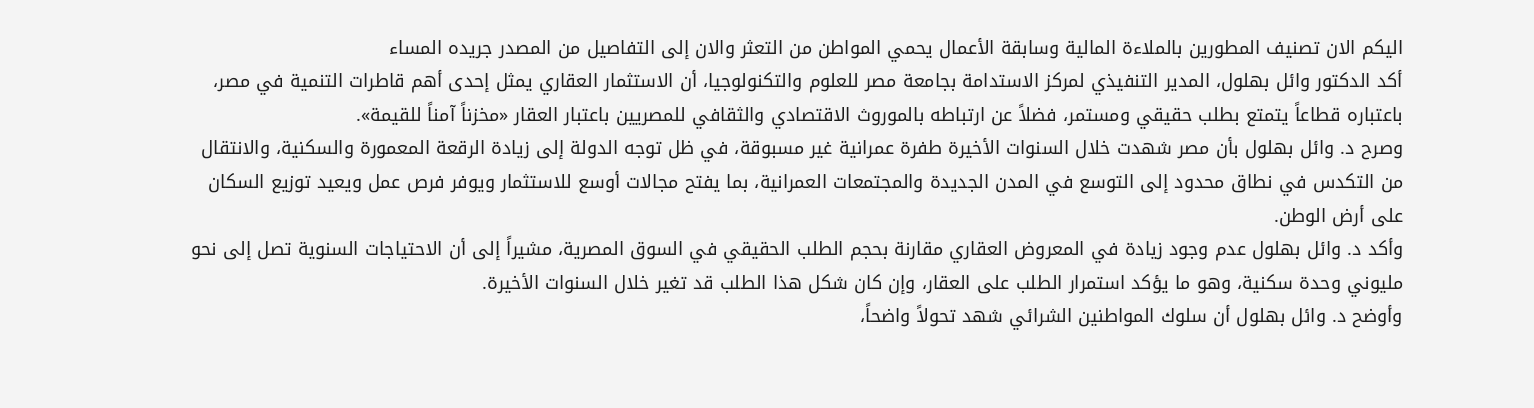اليكم الان تصنيف المطورين بالملاءة المالية وسابقة الأعمال يحمي المواطن من التعثر والان إلى التفاصيل من المصدر جريده المساء
أكد الدكتور وائل بهلول، المدير التنفيذي لمركز الاستدامة بجامعة مصر للعلوم والتكنولوجيا، أن الاستثمار العقاري يمثل إحدى أهم قاطرات التنمية في مصر، باعتباره قطاعاً يتمتع بطلب حقيقي ومستمر، فضلاً عن ارتباطه بالموروث الاقتصادي والثقافي للمصريين باعتبار العقار «مخزناً آمناً للقيمة».
وصرح د. وائل بهلول بأن مصر شهدت خلال السنوات الأخيرة طفرة عمرانية غير مسبوقة، في ظل توجه الدولة إلى زيادة الرقعة المعمورة والسكنية، والانتقال من التكدس في نطاق محدود إلى التوسع في المدن الجديدة والمجتمعات العمرانية، بما يفتح مجالات أوسع للاستثمار ويوفر فرص عمل ويعيد توزيع السكان على أرض الوطن.
وأكد د. وائل بهلول عدم وجود زيادة في المعروض العقاري مقارنة بحجم الطلب الحقيقي في السوق المصرية، مشيراً إلى أن الاحتياجات السنوية تصل إلى نحو مليوني وحدة سكنية، وهو ما يؤكد استمرار الطلب على العقار، وإن كان شكل هذا الطلب قد تغير خلال السنوات الأخيرة.
وأوضح د. وائل بهلول أن سلوك المواطنين الشرائي شهد تحولاً واضحاً،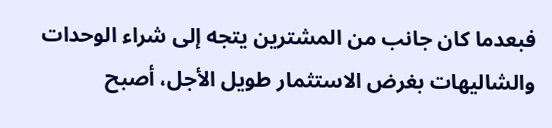فبعدما كان جانب من المشترين يتجه إلى شراء الوحدات والشاليهات بغرض الاستثمار طويل الأجل، أصبح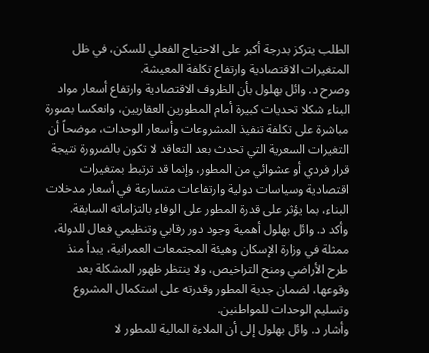الطلب يتركز بدرجة أكبر على الاحتياج الفعلي للسكن، في ظل المتغيرات الاقتصادية وارتفاع تكلفة المعيشة.
وصرح د. وائل بهلول بأن الظروف الاقتصادية وارتفاع أسعار مواد البناء شكلا تحديات كبيرة أمام المطورين العقاريين، وانعكسا بصورة مباشرة على تكلفة تنفيذ المشروعات وأسعار الوحدات، موضحاً أن التغيرات السعرية التي تحدث بعد التعاقد لا تكون بالضرورة نتيجة قرار فردي أو عشوائي من المطور، وإنما قد ترتبط بمتغيرات اقتصادية وسياسات دولية وارتفاعات متسارعة في أسعار مدخلات البناء، بما يؤثر على قدرة المطور على الوفاء بالتزاماته السابقة.
وأكد د. وائل بهلول أهمية وجود دور رقابي وتنظيمي فعال للدولة، ممثلة في وزارة الإسكان وهيئة المجتمعات العمرانية، يبدأ منذ طرح الأراضي ومنح التراخيص، ولا ينتظر ظهور المشكلة بعد وقوعها، لضمان جدية المطور وقدرته على استكمال المشروع وتسليم الوحدات للمواطنين.
وأشار د. وائل بهلول إلى أن الملاءة المالية للمطور لا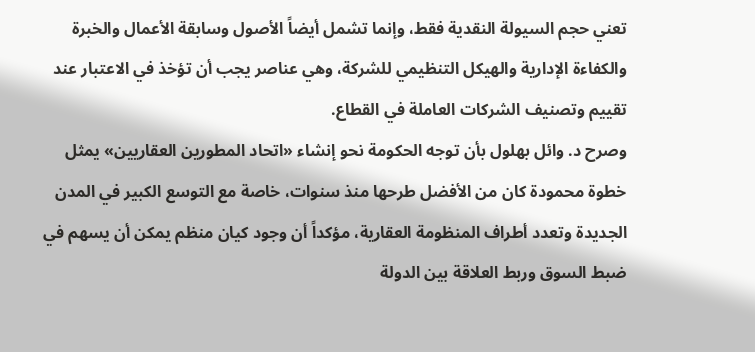تعني حجم السيولة النقدية فقط، وإنما تشمل أيضاً الأصول وسابقة الأعمال والخبرة والكفاءة الإدارية والهيكل التنظيمي للشركة، وهي عناصر يجب أن تؤخذ في الاعتبار عند تقييم وتصنيف الشركات العاملة في القطاع.
وصرح د. وائل بهلول بأن توجه الحكومة نحو إنشاء «اتحاد المطورين العقاريين» يمثل خطوة محمودة كان من الأفضل طرحها منذ سنوات، خاصة مع التوسع الكبير في المدن الجديدة وتعدد أطراف المنظومة العقارية، مؤكداً أن وجود كيان منظم يمكن أن يسهم في ضبط السوق وربط العلاقة بين الدولة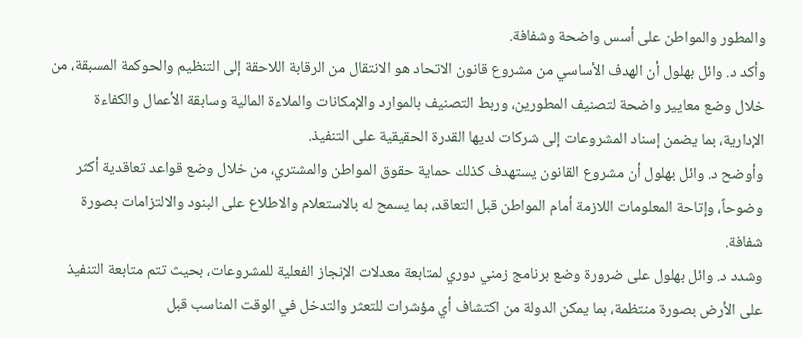والمطور والمواطن على أسس واضحة وشفافة.
وأكد د. وائل بهلول أن الهدف الأساسي من مشروع قانون الاتحاد هو الانتقال من الرقابة اللاحقة إلى التنظيم والحوكمة المسبقة، من خلال وضع معايير واضحة لتصنيف المطورين، وربط التصنيف بالموارد والإمكانات والملاءة المالية وسابقة الأعمال والكفاءة الإدارية، بما يضمن إسناد المشروعات إلى شركات لديها القدرة الحقيقية على التنفيذ.
وأوضح د. وائل بهلول أن مشروع القانون يستهدف كذلك حماية حقوق المواطن والمشتري، من خلال وضع قواعد تعاقدية أكثر وضوحاً، وإتاحة المعلومات اللازمة أمام المواطن قبل التعاقد، بما يسمح له بالاستعلام والاطلاع على البنود والالتزامات بصورة شفافة.
وشدد د. وائل بهلول على ضرورة وضع برنامج زمني دوري لمتابعة معدلات الإنجاز الفعلية للمشروعات، بحيث تتم متابعة التنفيذ على الأرض بصورة منتظمة، بما يمكن الدولة من اكتشاف أي مؤشرات للتعثر والتدخل في الوقت المناسب قبل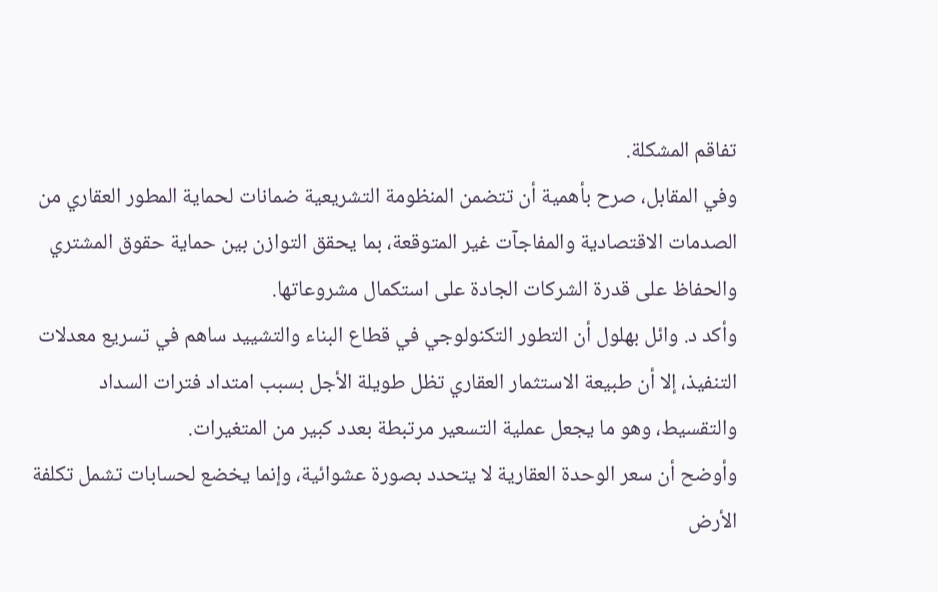تفاقم المشكلة.
وفي المقابل، صرح بأهمية أن تتضمن المنظومة التشريعية ضمانات لحماية المطور العقاري من الصدمات الاقتصادية والمفاجآت غير المتوقعة، بما يحقق التوازن بين حماية حقوق المشتري والحفاظ على قدرة الشركات الجادة على استكمال مشروعاتها.
وأكد د. وائل بهلول أن التطور التكنولوجي في قطاع البناء والتشييد ساهم في تسريع معدلات التنفيذ، إلا أن طبيعة الاستثمار العقاري تظل طويلة الأجل بسبب امتداد فترات السداد والتقسيط، وهو ما يجعل عملية التسعير مرتبطة بعدد كبير من المتغيرات.
وأوضح أن سعر الوحدة العقارية لا يتحدد بصورة عشوائية، وإنما يخضع لحسابات تشمل تكلفة الأرض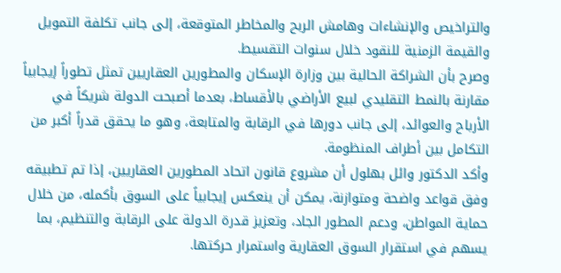والتراخيص والإنشاءات وهامش الربح والمخاطر المتوقعة، إلى جانب تكلفة التمويل والقيمة الزمنية للنقود خلال سنوات التقسيط.
وصرح بأن الشراكة الحالية بين وزارة الإسكان والمطورين العقاريين تمثل تطوراً إيجابياً مقارنة بالنمط التقليدي لبيع الأراضي بالأقساط، بعدما أصبحت الدولة شريكاً في الأرباح والعوائد، إلى جانب دورها في الرقابة والمتابعة، وهو ما يحقق قدراً أكبر من التكامل بين أطراف المنظومة.
وأكد الدكتور وائل بهلول أن مشروع قانون اتحاد المطورين العقاريين، إذا تم تطبيقه وفق قواعد واضحة ومتوازنة، يمكن أن ينعكس إيجابياً على السوق بأكمله، من خلال حماية المواطن، ودعم المطور الجاد، وتعزيز قدرة الدولة على الرقابة والتنظيم، بما يسهم في استقرار السوق العقارية واستمرار حركتها.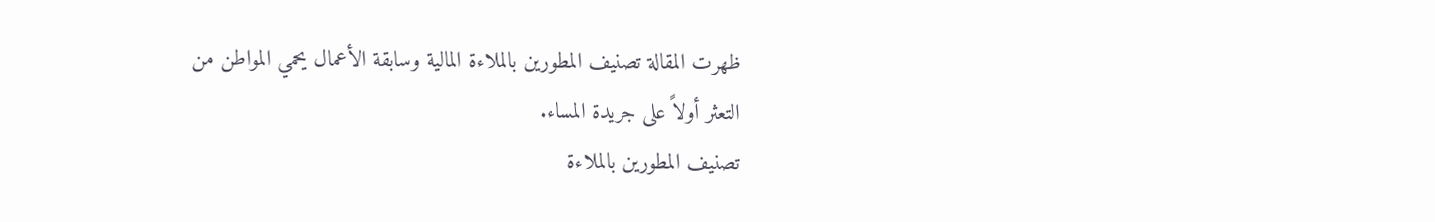ظهرت المقالة تصنيف المطورين بالملاءة المالية وسابقة الأعمال يحمي المواطن من التعثر أولاً على جريدة المساء.
تصنيف المطورين بالملاءة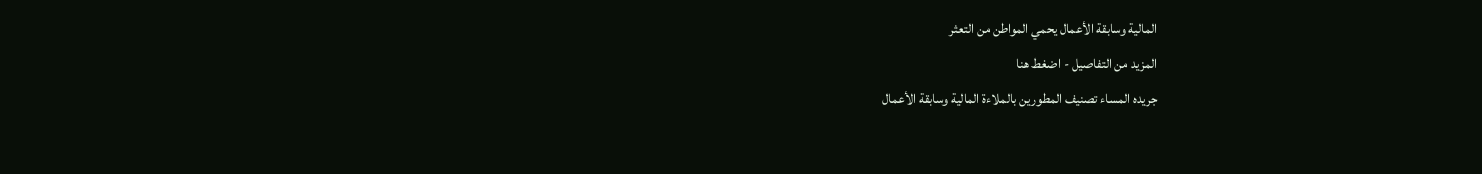المالية وسابقة الأعمال يحمي المواطن من التعثر
المزيد من التفاصيل - اضغط هنا
جريده المساء تصنيف المطورين بالملاءة المالية وسابقة الأعمال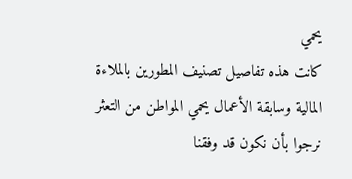يحمي
كانت هذه تفاصيل تصنيف المطورين بالملاءة المالية وسابقة الأعمال يحمي المواطن من التعثر نرجوا بأن نكون قد وفقنا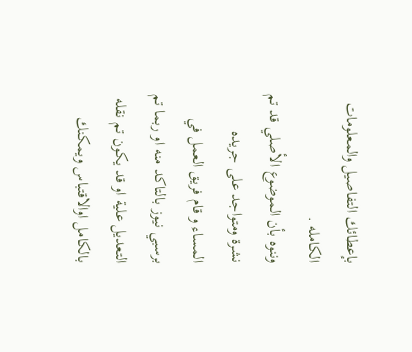بإعطائك التفاصيل والمعلومات الكامله .
وننوه بأن الموضوع الأصلي قد تم نشرة ومتواجد على جريده المساء و قام فريق العمل في برسبي نيوز بالتاكد منه او ربما تم التعديل علية او قد يكون تم نقله بالكامل اوالاقتباس ويمكنك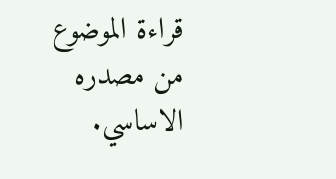قراءة الموضوع من مصدره الاساسي.